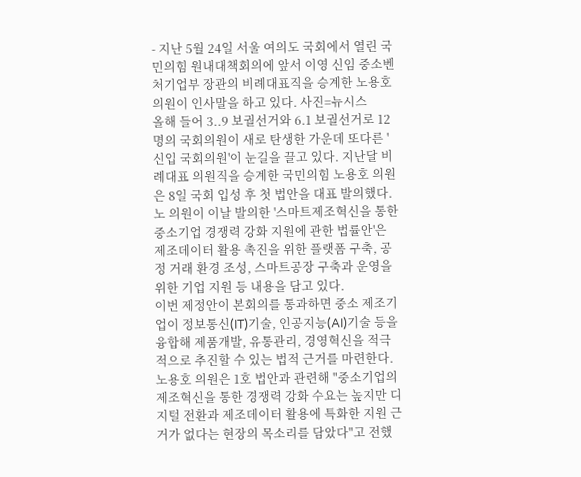- 지난 5월 24일 서울 여의도 국회에서 열린 국민의힘 원내대책회의에 앞서 이영 신임 중소벤처기업부 장관의 비례대표직을 승계한 노용호 의원이 인사말을 하고 있다. 사진=뉴시스
올해 들어 3..9 보궐선거와 6.1 보궐선거로 12명의 국회의원이 새로 탄생한 가운데 또다른 '신입 국회의원'이 눈길을 끌고 있다. 지난달 비례대표 의원직을 승계한 국민의힘 노용호 의원은 8일 국회 입성 후 첫 법안을 대표 발의했다.
노 의원이 이날 발의한 '스마트제조혁신을 통한 중소기업 경쟁력 강화 지원에 관한 법률안'은 제조데이터 활용 촉진을 위한 플랫폼 구축, 공정 거래 환경 조성, 스마트공장 구축과 운영을 위한 기업 지원 등 내용을 담고 있다.
이번 제정안이 본회의를 통과하면 중소 제조기업이 정보통신(IT)기술, 인공지능(AI)기술 등을 융합해 제품개발, 유통관리, 경영혁신을 적극적으로 추진할 수 있는 법적 근거를 마련한다.
노용호 의원은 1호 법안과 관련해 "중소기업의 제조혁신을 통한 경쟁력 강화 수요는 높지만 디지털 전환과 제조데이터 활용에 특화한 지원 근거가 없다는 현장의 목소리를 담았다"고 전했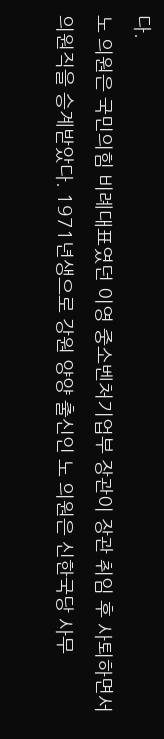다.
노 의원은 국민의힘 비례대표였던 이영 중소벤처기업부 장관이 장관 취임 후 사퇴하면서 의원직을 승계받았다. 1971년생으로 강원 양양 출신인 노 의원은 신한국당 사무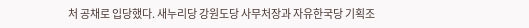처 공채로 입당했다. 새누리당 강원도당 사무처장과 자유한국당 기획조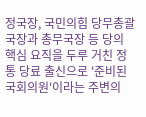정국장, 국민의힘 당무총괄국장과 총무국장 등 당의 핵심 요직을 두루 거친 정통 당료 출신으로 '준비된 국회의원'이라는 주변의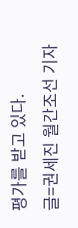평가를 받고 있다.
글=권세진 월간조선 기자